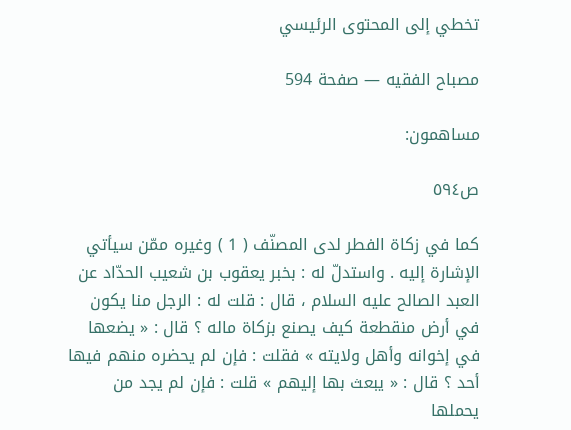تخطي إلى المحتوى الرئيسي

مصباح الفقيه — صفحة 594

مساهمون:

ص٥٩٤

كما في زكاة الفطر لدى المصنّف ( 1 ) وغيره ممّن سيأتي الإشارة إليه . واستدلّ له : بخبر يعقوب بن شعيب الحدّاد عن العبد الصالح عليه السلام ، قال : قلت له : الرجل منا يكون في أرض منقطعة كيف يصنع بزكاة ماله ؟ قال : « يضعها في إخوانه وأهل ولايته » فقلت : فإن لم يحضره منهم فيها أحد ؟ قال : « يبعث بها إليهم » قلت : فإن لم يجد من يحملها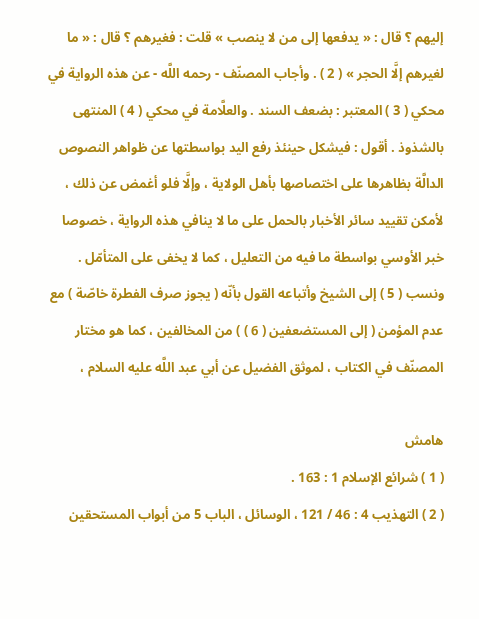إليهم ؟ قال : « يدفعها إلى من لا ينصب » قلت : فغيرهم ؟ قال : « ما لغيرهم إلَّا الحجر » ( 2 ) . وأجاب المصنّف - رحمه اللَّه - عن هذه الرواية في محكي ( 3 ) المعتبر : بضعف السند . والعلَّامة في محكي ( 4 ) المنتهى بالشذوذ . أقول : فيشكل حينئذ رفع اليد بواسطتها عن ظواهر النصوص الدالَّة بظاهرها على اختصاصها بأهل الولاية ، وإلَّا فلو أغمض عن ذلك ، لأمكن تقييد سائر الأخبار بالحمل على ما لا ينافي هذه الرواية ، خصوصا خبر الأوسي بواسطة ما فيه من التعليل ، كما لا يخفى على المتأمّل . ونسب ( 5 ) إلى الشيخ وأتباعه القول بأنّه ( يجوز صرف الفطرة خاصّة ) مع عدم المؤمن ( إلى المستضعفين ( 6 ) ) من المخالفين ، كما هو مختار المصنّف في الكتاب ، لموثق الفضيل عن أبي عبد اللَّه عليه السلام ،

هامش
( 1 ) شرائع الإسلام 1 : 163 .
( 2 ) التهذيب 4 : 46 / 121 ، الوسائل ، الباب 5 من أبواب المستحقين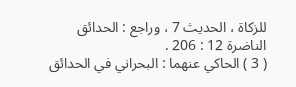للزكاة ، الحديث 7 ، وراجع : الحدائق الناضرة 12 : 206 .
( 3 ) الحاكي عنهما : البحراني في الحدائق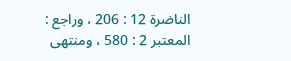الناضرة 12 : 206 ، وراجع : المعتبر 2 : 580 ، ومنتهى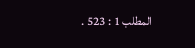المطلب 1 : 523 .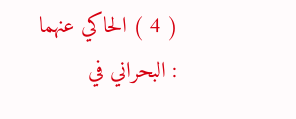( 4 ) الحاكي عنهما : البحراني في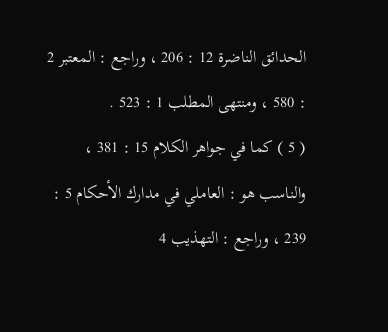الحدائق الناضرة 12 : 206 ، وراجع : المعتبر 2 : 580 ، ومنتهى المطلب 1 : 523 .
( 5 ) كما في جواهر الكلام 15 : 381 ، والناسب هو : العاملي في مدارك الأحكام 5 : 239 ، وراجع : التهذيب 4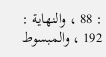: 88 ، والنهاية : 192 ، والمبسوط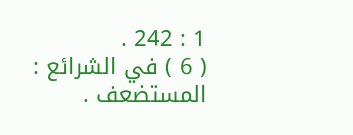1 : 242 .
( 6 ) في الشرائع : المستضعف .